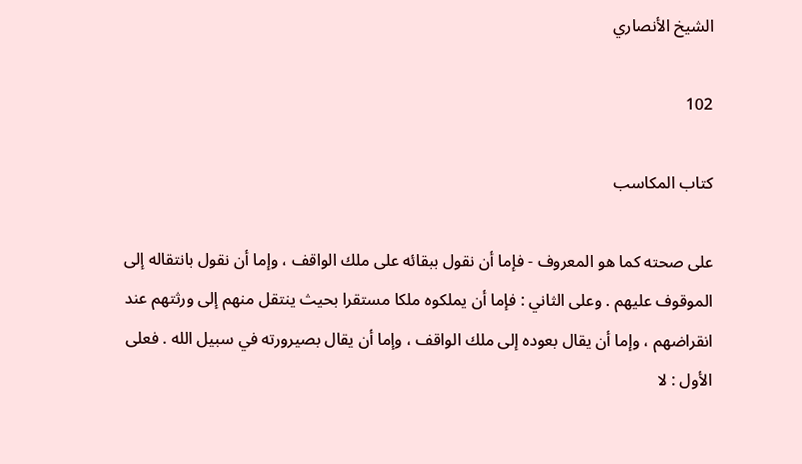الشيخ الأنصاري

102

كتاب المكاسب

على صحته كما هو المعروف - فإما أن نقول ببقائه على ملك الواقف ، وإما أن نقول بانتقاله إلى الموقوف عليهم . وعلى الثاني : فإما أن يملكوه ملكا مستقرا بحيث ينتقل منهم إلى ورثتهم عند انقراضهم ، وإما أن يقال بعوده إلى ملك الواقف ، وإما أن يقال بصيرورته في سبيل الله . فعلى الأول : لا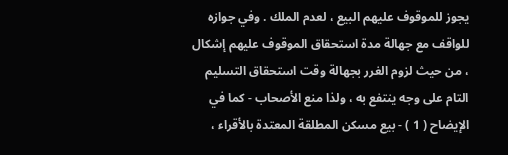يجوز للموقوف عليهم البيع ، لعدم الملك . وفي جوازه للواقف مع جهالة مدة استحقاق الموقوف عليهم إشكال ، من حيث لزوم الغرر بجهالة وقت استحقاق التسليم التام على وجه ينتفع به ، ولذا منع الأصحاب - كما في الإيضاح ( 1 ) - بيع مسكن المطلقة المعتدة بالأقراء ،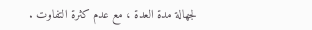لجهالة مدة العدة ، مع عدم كثرة التفاوت .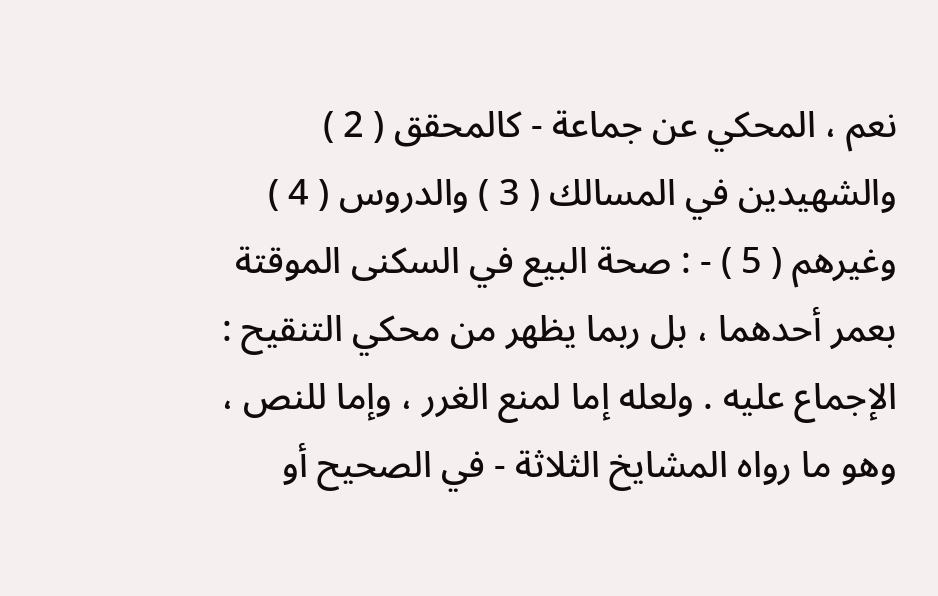نعم ، المحكي عن جماعة - كالمحقق ( 2 ) والشهيدين في المسالك ( 3 ) والدروس ( 4 ) وغيرهم ( 5 ) - : صحة البيع في السكنى الموقتة بعمر أحدهما ، بل ربما يظهر من محكي التنقيح : الإجماع عليه . ولعله إما لمنع الغرر ، وإما للنص ، وهو ما رواه المشايخ الثلاثة - في الصحيح أو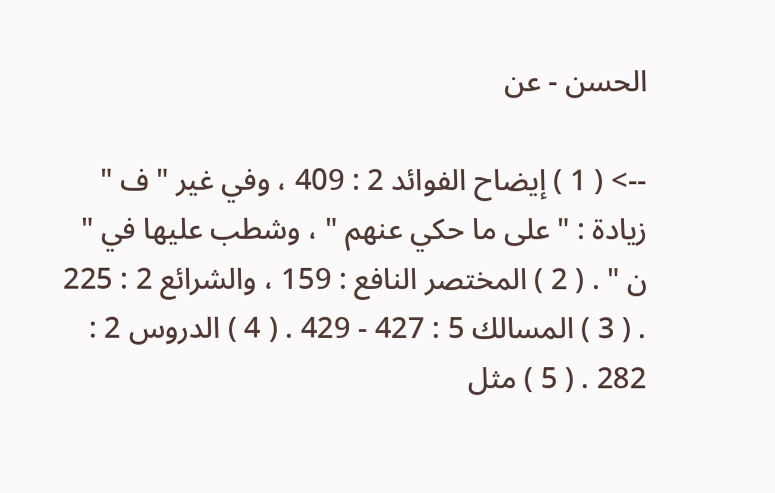الحسن - عن

--> ( 1 ) إيضاح الفوائد 2 : 409 ، وفي غير " ف " زيادة : " على ما حكي عنهم " ، وشطب عليها في " ن " . ( 2 ) المختصر النافع : 159 ، والشرائع 2 : 225 . ( 3 ) المسالك 5 : 427 - 429 . ( 4 ) الدروس 2 : 282 . ( 5 ) مثل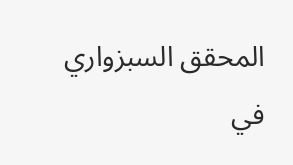المحقق السبزواري في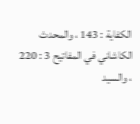الكفاية : 143 ، والمحدث الكاشاني في المفاتيح 3 : 220 ، والسيد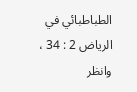الطباطبائي في الرياض 2 : 34 ، وانظر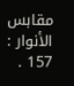مقابس الأنوار : 157 .